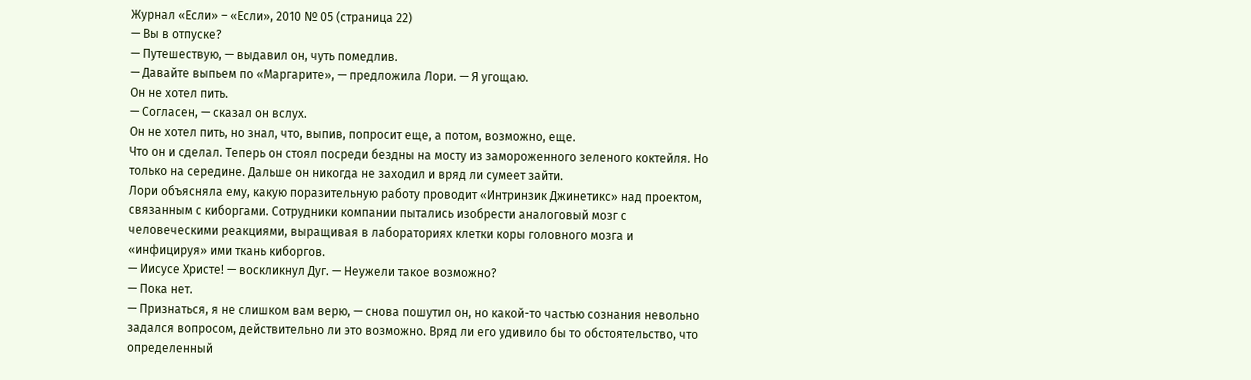Журнал «Если» – «Если», 2010 № 05 (страница 22)
— Вы в отпуске?
— Путешествую, — выдавил он, чуть помедлив.
— Давайте выпьем по «Маргарите», — предложила Лори. — Я угощаю.
Он не хотел пить.
— Согласен, — сказал он вслух.
Он не хотел пить, но знал, что, выпив, попросит еще, а потом, возможно, еще.
Что он и сделал. Теперь он стоял посреди бездны на мосту из замороженного зеленого коктейля. Но только на середине. Дальше он никогда не заходил и вряд ли сумеет зайти.
Лори объясняла ему, какую поразительную работу проводит «Интринзик Джинетикс» над проектом, связанным с киборгами. Сотрудники компании пытались изобрести аналоговый мозг с человеческими реакциями, выращивая в лабораториях клетки коры головного мозга и «инфицируя» ими ткань киборгов.
— Иисусе Христе! — воскликнул Дуг. — Неужели такое возможно?
— Пока нет.
— Признаться, я не слишком вам верю, — снова пошутил он, но какой-то частью сознания невольно задался вопросом, действительно ли это возможно. Вряд ли его удивило бы то обстоятельство, что определенный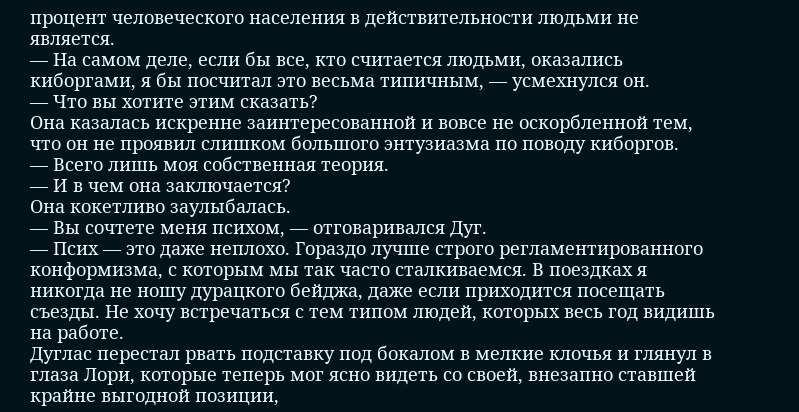процент человеческого населения в действительности людьми не является.
— На самом деле, если бы все, кто считается людьми, оказались киборгами, я бы посчитал это весьма типичным, — усмехнулся он.
— Что вы хотите этим сказать?
Она казалась искренне заинтересованной и вовсе не оскорбленной тем, что он не проявил слишком большого энтузиазма по поводу киборгов.
— Всего лишь моя собственная теория.
— И в чем она заключается?
Она кокетливо заулыбалась.
— Вы сочтете меня психом, — отговаривался Дуг.
— Псих — это даже неплохо. Гораздо лучше строго регламентированного конформизма, с которым мы так часто сталкиваемся. В поездках я никогда не ношу дурацкого бейджа, даже если приходится посещать съезды. Не хочу встречаться с тем типом людей, которых весь год видишь на работе.
Дуглас перестал рвать подставку под бокалом в мелкие клочья и глянул в глаза Лори, которые теперь мог ясно видеть со своей, внезапно ставшей крайне выгодной позиции,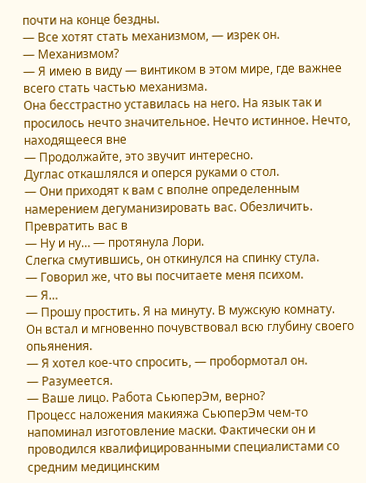почти на конце бездны.
— Все хотят стать механизмом, — изрек он.
— Механизмом?
— Я имею в виду — винтиком в этом мире, где важнее всего стать частью механизма.
Она бесстрастно уставилась на него. На язык так и просилось нечто значительное. Нечто истинное. Нечто, находящееся вне
— Продолжайте, это звучит интересно.
Дуглас откашлялся и оперся руками о стол.
— Они приходят к вам с вполне определенным намерением дегуманизировать вас. Обезличить. Превратить вас в
— Ну и ну… — протянула Лори.
Слегка смутившись, он откинулся на спинку стула.
— Говорил же, что вы посчитаете меня психом.
— Я…
— Прошу простить. Я на минуту. В мужскую комнату.
Он встал и мгновенно почувствовал всю глубину своего опьянения.
— Я хотел кое-что спросить, — пробормотал он.
— Разумеется.
— Ваше лицо. Работа СьюперЭм, верно?
Процесс наложения макияжа СьюперЭм чем-то напоминал изготовление маски. Фактически он и проводился квалифицированными специалистами со средним медицинским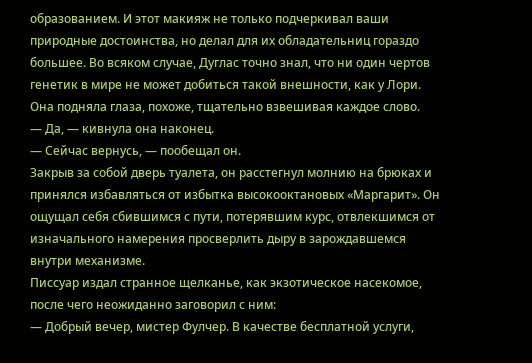образованием. И этот макияж не только подчеркивал ваши природные достоинства, но делал для их обладательниц гораздо большее. Во всяком случае, Дуглас точно знал, что ни один чертов генетик в мире не может добиться такой внешности, как у Лори.
Она подняла глаза, похоже, тщательно взвешивая каждое слово.
— Да, — кивнула она наконец.
— Сейчас вернусь, — пообещал он.
Закрыв за собой дверь туалета, он расстегнул молнию на брюках и принялся избавляться от избытка высокооктановых «Маргарит». Он ощущал себя сбившимся с пути, потерявшим курс, отвлекшимся от изначального намерения просверлить дыру в зарождавшемся внутри механизме.
Писсуар издал странное щелканье, как экзотическое насекомое, после чего неожиданно заговорил с ним:
— Добрый вечер, мистер Фулчер. В качестве бесплатной услуги,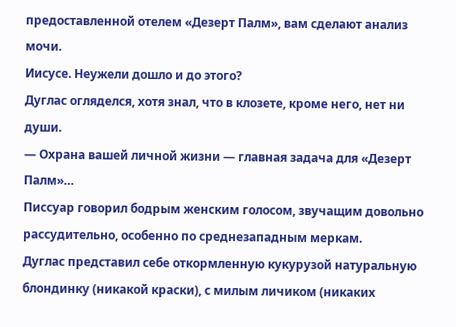предоставленной отелем «Дезерт Палм», вам сделают анализ мочи.
Иисусе. Неужели дошло и до этого?
Дуглас огляделся, хотя знал, что в клозете, кроме него, нет ни души.
— Охрана вашей личной жизни — главная задача для «Дезерт Палм»…
Писсуар говорил бодрым женским голосом, звучащим довольно рассудительно, особенно по среднезападным меркам.
Дуглас представил себе откормленную кукурузой натуральную блондинку (никакой краски), с милым личиком (никаких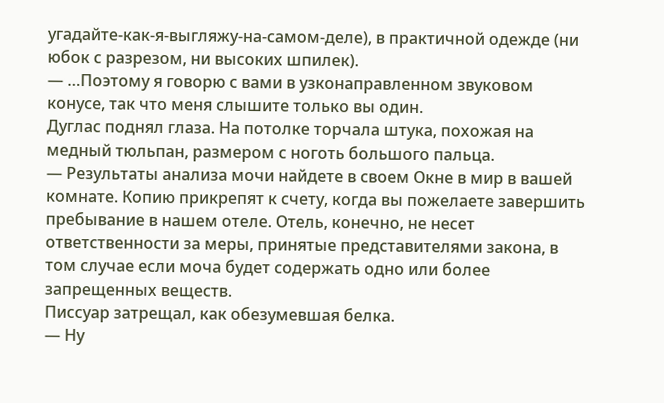угадайте-как-я-выгляжу-на-самом-деле), в практичной одежде (ни юбок с разрезом, ни высоких шпилек).
— …Поэтому я говорю с вами в узконаправленном звуковом конусе, так что меня слышите только вы один.
Дуглас поднял глаза. На потолке торчала штука, похожая на медный тюльпан, размером с ноготь большого пальца.
— Результаты анализа мочи найдете в своем Окне в мир в вашей комнате. Копию прикрепят к счету, когда вы пожелаете завершить пребывание в нашем отеле. Отель, конечно, не несет ответственности за меры, принятые представителями закона, в том случае если моча будет содержать одно или более запрещенных веществ.
Писсуар затрещал, как обезумевшая белка.
— Ну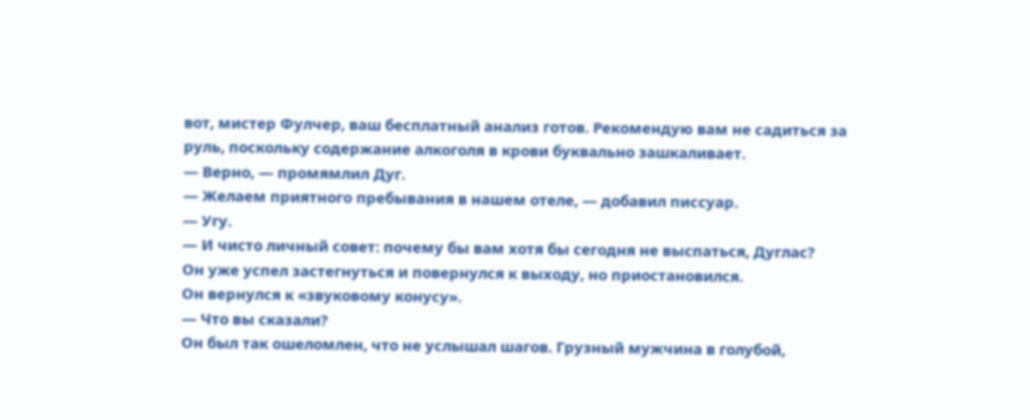вот, мистер Фулчер, ваш бесплатный анализ готов. Рекомендую вам не садиться за руль, поскольку содержание алкоголя в крови буквально зашкаливает.
— Верно, — промямлил Дуг.
— Желаем приятного пребывания в нашем отеле, — добавил писсуар.
— Угу.
— И чисто личный совет: почему бы вам хотя бы сегодня не выспаться, Дуглас?
Он уже успел застегнуться и повернулся к выходу, но приостановился.
Он вернулся к «звуковому конусу».
— Что вы сказали?
Он был так ошеломлен, что не услышал шагов. Грузный мужчина в голубой,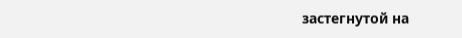застегнутой на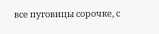все пуговицы сорочке, с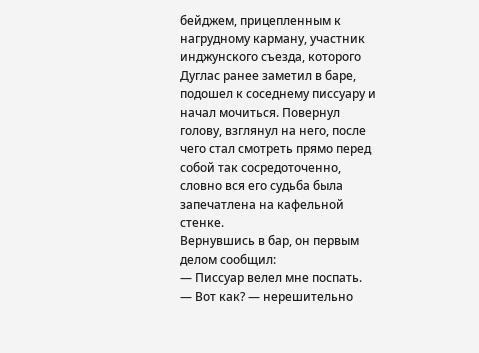бейджем, прицепленным к нагрудному карману, участник инджунского съезда, которого Дуглас ранее заметил в баре, подошел к соседнему писсуару и начал мочиться. Повернул голову, взглянул на него, после чего стал смотреть прямо перед собой так сосредоточенно, словно вся его судьба была запечатлена на кафельной стенке.
Вернувшись в бар, он первым делом сообщил:
— Писсуар велел мне поспать.
— Вот как? — нерешительно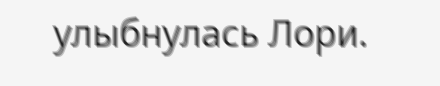улыбнулась Лори.